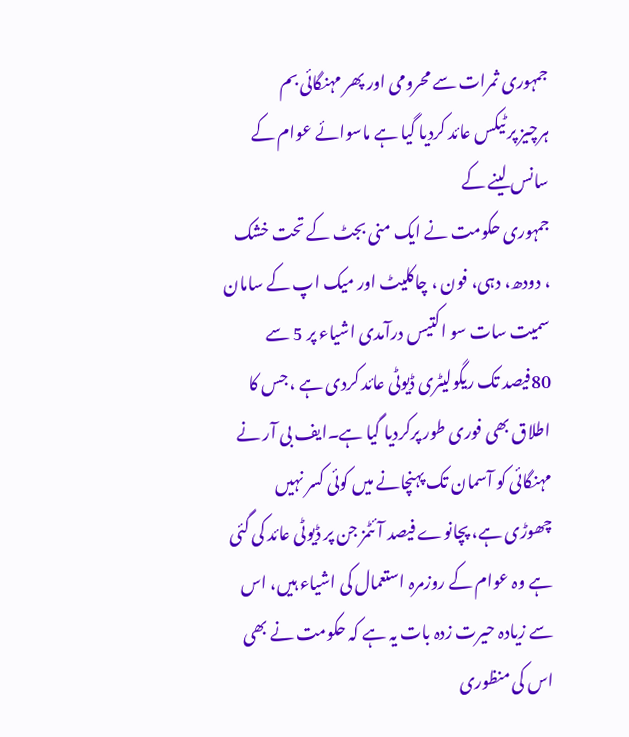جمہوری ثمرات سے محرومی اور پھر مہنگائی بم
ہرچیز پر ٹیکس عائد کردیا گیا ہے ماسوائے عوام کے سانس لینے کے
جمہوری حکومت نے ایک منی بجٹ کے تحت خشک ، دودھ، دہی، فون ، چاکلیٹ اور میک اپ کے سامان سمیت سات سو اکتیس درآمدی اشیاء پر 5 سے 80فیصد تک ریگولیٹری ڈیوٹی عائد کردی ہے ، جس کا اطلاق بھی فوری طور پرکردیا گیا ہے۔ایف بی آر نے مہنگائی کو آسمان تک پہنچانے میں کوئی کسر نہیں چھوڑی ہے، پچانوے فیصد آئٹمز جن پر ڈیوٹی عائد کی گئی ہے وہ عوام کے روزمرہ استعمال کی اشیاء ہیں، اس سے زیادہ حیرت زدہ بات یہ ہے کہ حکومت نے بھی اس کی منظوری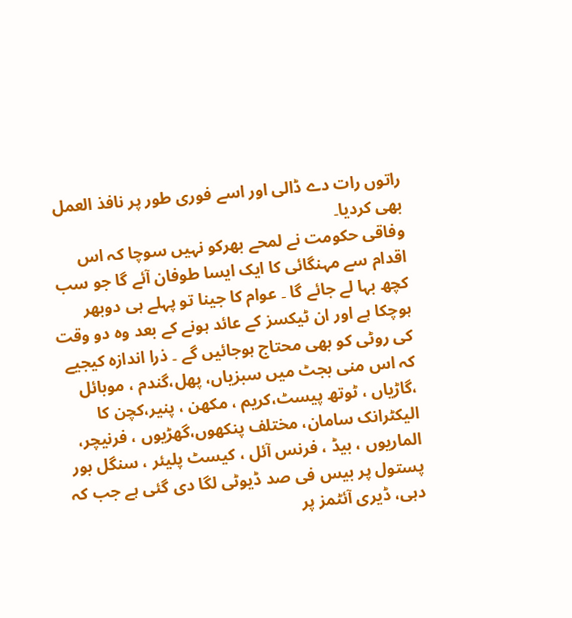راتوں رات دے ڈالی اور اسے فوری طور پر نافذ العمل بھی کردیا۔
وفاقی حکومت نے لمحے بھرکو نہیں سوچا کہ اس اقدام سے مہنگائی کا ایک ایسا طوفان آئے گا جو سب کچھ بہا لے جائے گا ۔ عوام کا جینا تو پہلے ہی دوبھر ہوچکا ہے اور ان ٹیکسز کے عائد ہونے کے بعد وہ دو وقت کی روٹی کو بھی محتاج ہوجائیں گے ۔ ذرا اندازہ کیجیے کہ اس منی بجٹ میں سبزیاں، پھل،گندم ، موبائل ،گاڑیاں ، ٹوتھ پیسٹ،کریم ، مکھن ، پنیر،کچن کا الیکٹرانک سامان، مختلف پنکھوں،گھڑیوں ، فرنیچر، الماریوں ، بیڈ ، فرنس آئل ، کیسٹ پلیئر ، سنگل بور پستول پر بیس فی صد ڈیوٹی لگا دی گئی ہے جب کہ دہی، ڈیری آئٹمز پر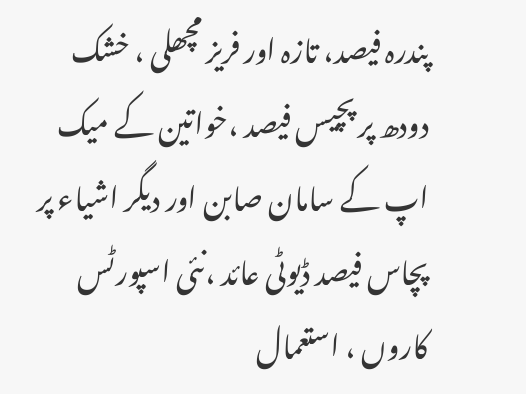پندرہ فیصد، تازہ اور فریز مچھلی ، خشک دودھ پر پچیس فیصد ،خواتین کے میک اپ کے سامان صابن اور دیگر اشیاء پر پچاس فیصد ڈیوٹی عائد ،نئی اسپورٹس کاروں ، استعمال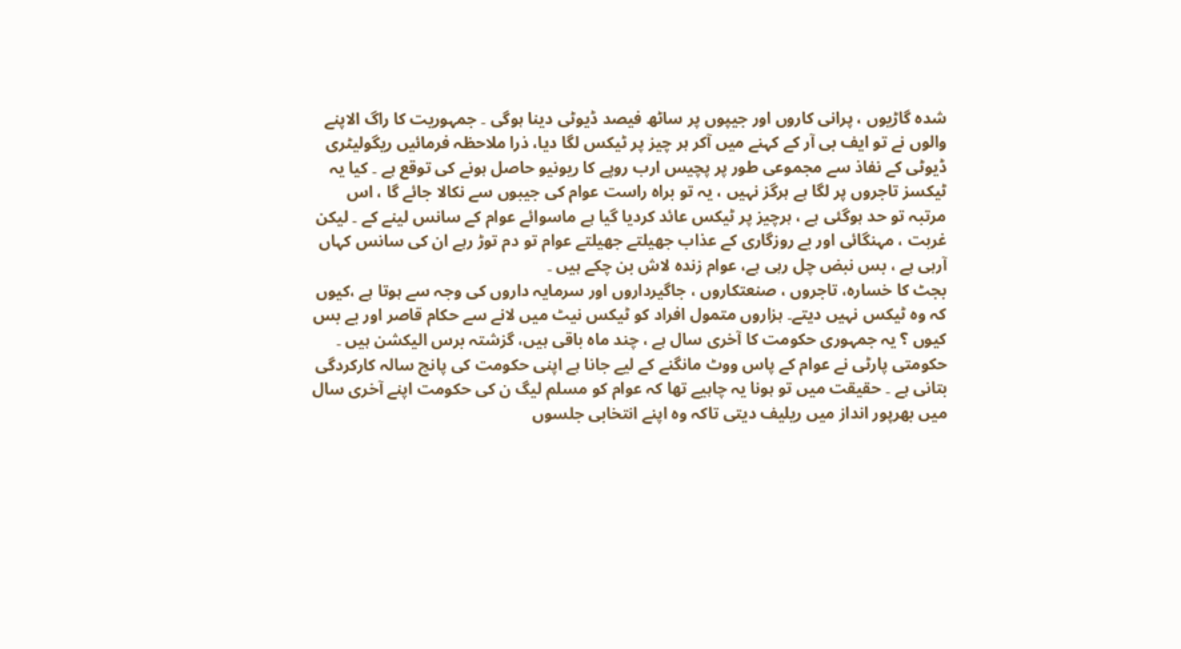شدہ گاڑیوں ، پرانی کاروں اور جیپوں پر ساٹھ فیصد ڈیوٹی دینا ہوگی ۔ جمہوریت کا راگ الاپنے والوں نے تو ایف بی آر کے کہنے میں آکر ہر چیز پر ٹیکس لگا دیا، ذرا ملاحظہ فرمائیں ریگولیٹری ڈیوٹی کے نفاذ سے مجموعی طور پر پچیس ارب روپے کا ریونیو حاصل ہونے کی توقع ہے ۔ کیا یہ ٹیکسز تاجروں پر لگا ہے ہرگز نہیں ، یہ تو براہ راست عوام کی جیبوں سے نکالا جائے گا ، اس مرتبہ تو حد ہوگئی ہے ، ہرچیز پر ٹیکس عائد کردیا گیا ہے ماسوائے عوام کے سانس لینے کے ۔ لیکن غربت ، مہنگائی اور بے روزگاری کے عذاب جھیلتے جھیلتے عوام تو دم توڑ رہے ان کی سانس کہاں آرہی ہے ، بس نبض چل رہی ہے، عوام زندہ لاش بن چکے ہیں ۔
بجٹ کا خسارہ، تاجروں ، صنعتکاروں ، جاگیرداروں اور سرمایہ داروں کی وجہ سے ہوتا ہے ،کیوں کہ وہ ٹیکس نہیں دیتے۔ ہزاروں متمول افراد کو ٹیکس نیٹ میں لانے سے حکام قاصر اور بے بس کیوں ؟ یہ جمہوری حکومت کا آخری سال ہے ، چند ماہ باقی ہیں، گزشتہ برس الیکشن ہیں ۔ حکومتی پارٹی نے عوام کے پاس ووٹ مانگنے کے لیے جانا ہے اپنی حکومت کی پانچ سالہ کارکردگی بتانی ہے ۔ حقیقت میں تو ہونا یہ چاہیے تھا کہ عوام کو مسلم لیگ ن کی حکومت اپنے آخری سال میں بھرپور انداز میں ریلیف دیتی تاکہ وہ اپنے انتخابی جلسوں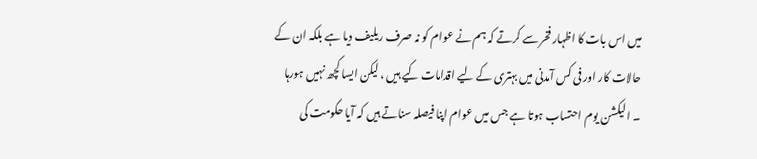میں اس بات کا اظہار فخر سے کرتے کہ ہم نے عوام کو نہ صرف ریلیف دیا ہے بلکہ ان کے حالات کار اور فی کس آمدنی میں بہتری کے لیے اقدامات کیے ہیں ، لیکن ایسا کچھ نہیں ہورہا ۔ الیکشن یوم احتساب ہوتا ہے جس میں عوام اپنا فیصلہ سناتے ہیں کہ آیا حکومت کی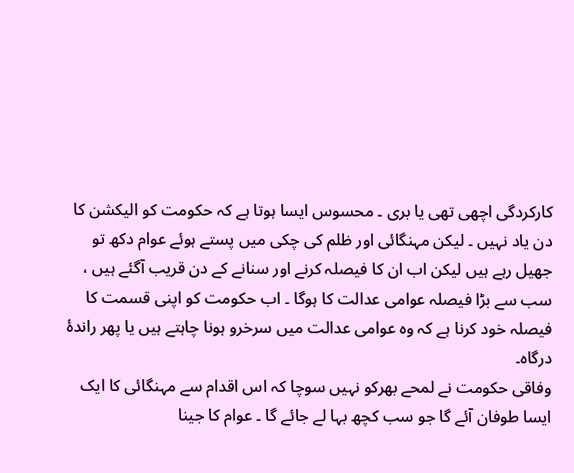کارکردگی اچھی تھی یا بری ۔ محسوس ایسا ہوتا ہے کہ حکومت کو الیکشن کا دن یاد نہیں ۔ لیکن مہنگائی اور ظلم کی چکی میں پستے ہوئے عوام دکھ تو جھیل رہے ہیں لیکن اب ان کا فیصلہ کرنے اور سنانے کے دن قریب آگئے ہیں ، سب سے بڑا فیصلہ عوامی عدالت کا ہوگا ۔ اب حکومت کو اپنی قسمت کا فیصلہ خود کرنا ہے کہ وہ عوامی عدالت میں سرخرو ہونا چاہتے ہیں یا پھر راندۂ درگاہ۔
وفاقی حکومت نے لمحے بھرکو نہیں سوچا کہ اس اقدام سے مہنگائی کا ایک ایسا طوفان آئے گا جو سب کچھ بہا لے جائے گا ۔ عوام کا جینا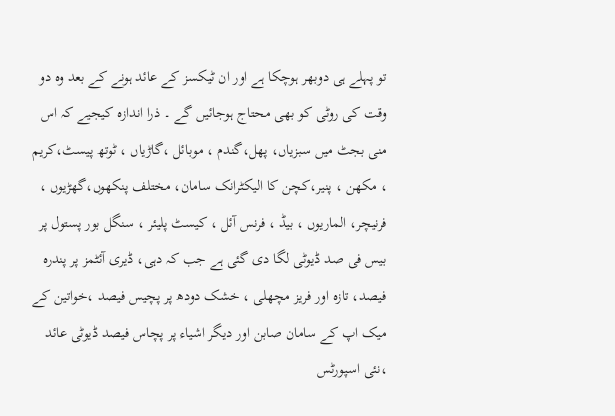تو پہلے ہی دوبھر ہوچکا ہے اور ان ٹیکسز کے عائد ہونے کے بعد وہ دو وقت کی روٹی کو بھی محتاج ہوجائیں گے ۔ ذرا اندازہ کیجیے کہ اس منی بجٹ میں سبزیاں، پھل،گندم ، موبائل ،گاڑیاں ، ٹوتھ پیسٹ،کریم ، مکھن ، پنیر،کچن کا الیکٹرانک سامان، مختلف پنکھوں،گھڑیوں ، فرنیچر، الماریوں ، بیڈ ، فرنس آئل ، کیسٹ پلیئر ، سنگل بور پستول پر بیس فی صد ڈیوٹی لگا دی گئی ہے جب کہ دہی، ڈیری آئٹمز پر پندرہ فیصد، تازہ اور فریز مچھلی ، خشک دودھ پر پچیس فیصد ،خواتین کے میک اپ کے سامان صابن اور دیگر اشیاء پر پچاس فیصد ڈیوٹی عائد ،نئی اسپورٹس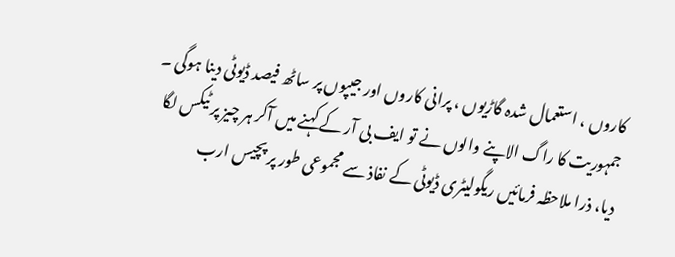کاروں ، استعمال شدہ گاڑیوں ، پرانی کاروں اور جیپوں پر ساٹھ فیصد ڈیوٹی دینا ہوگی ۔ جمہوریت کا راگ الاپنے والوں نے تو ایف بی آر کے کہنے میں آکر ہر چیز پر ٹیکس لگا دیا، ذرا ملاحظہ فرمائیں ریگولیٹری ڈیوٹی کے نفاذ سے مجموعی طور پر پچیس ارب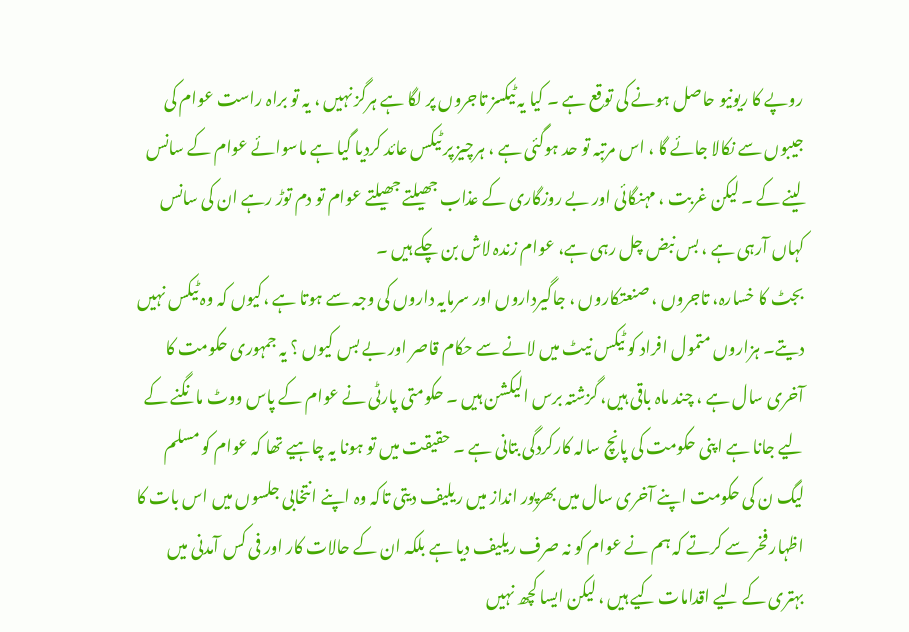روپے کا ریونیو حاصل ہونے کی توقع ہے ۔ کیا یہ ٹیکسز تاجروں پر لگا ہے ہرگز نہیں ، یہ تو براہ راست عوام کی جیبوں سے نکالا جائے گا ، اس مرتبہ تو حد ہوگئی ہے ، ہرچیز پر ٹیکس عائد کردیا گیا ہے ماسوائے عوام کے سانس لینے کے ۔ لیکن غربت ، مہنگائی اور بے روزگاری کے عذاب جھیلتے جھیلتے عوام تو دم توڑ رہے ان کی سانس کہاں آرہی ہے ، بس نبض چل رہی ہے، عوام زندہ لاش بن چکے ہیں ۔
بجٹ کا خسارہ، تاجروں ، صنعتکاروں ، جاگیرداروں اور سرمایہ داروں کی وجہ سے ہوتا ہے ،کیوں کہ وہ ٹیکس نہیں دیتے۔ ہزاروں متمول افراد کو ٹیکس نیٹ میں لانے سے حکام قاصر اور بے بس کیوں ؟ یہ جمہوری حکومت کا آخری سال ہے ، چند ماہ باقی ہیں، گزشتہ برس الیکشن ہیں ۔ حکومتی پارٹی نے عوام کے پاس ووٹ مانگنے کے لیے جانا ہے اپنی حکومت کی پانچ سالہ کارکردگی بتانی ہے ۔ حقیقت میں تو ہونا یہ چاہیے تھا کہ عوام کو مسلم لیگ ن کی حکومت اپنے آخری سال میں بھرپور انداز میں ریلیف دیتی تاکہ وہ اپنے انتخابی جلسوں میں اس بات کا اظہار فخر سے کرتے کہ ہم نے عوام کو نہ صرف ریلیف دیا ہے بلکہ ان کے حالات کار اور فی کس آمدنی میں بہتری کے لیے اقدامات کیے ہیں ، لیکن ایسا کچھ نہیں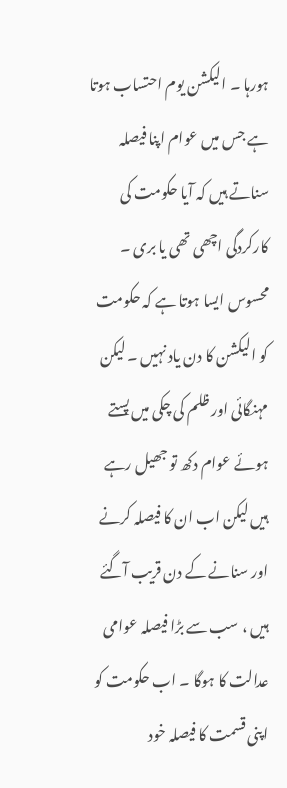ہورہا ۔ الیکشن یوم احتساب ہوتا ہے جس میں عوام اپنا فیصلہ سناتے ہیں کہ آیا حکومت کی کارکردگی اچھی تھی یا بری ۔ محسوس ایسا ہوتا ہے کہ حکومت کو الیکشن کا دن یاد نہیں ۔ لیکن مہنگائی اور ظلم کی چکی میں پستے ہوئے عوام دکھ تو جھیل رہے ہیں لیکن اب ان کا فیصلہ کرنے اور سنانے کے دن قریب آگئے ہیں ، سب سے بڑا فیصلہ عوامی عدالت کا ہوگا ۔ اب حکومت کو اپنی قسمت کا فیصلہ خود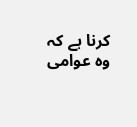کرنا ہے کہ وہ عوامی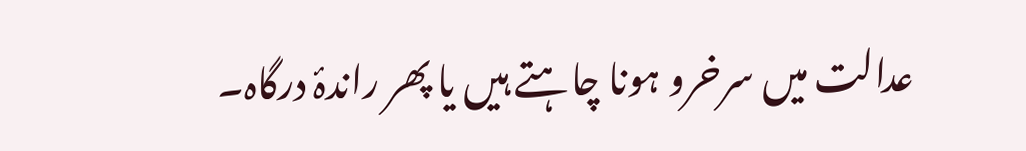عدالت میں سرخرو ہونا چاہتے ہیں یا پھر راندۂ درگاہ۔